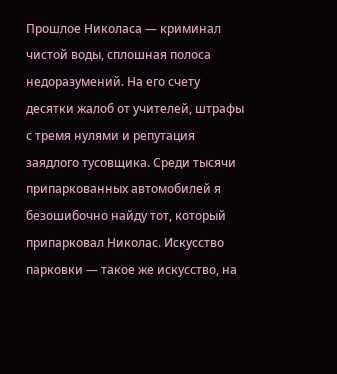Прошлое Николаса — криминал чистой воды, сплошная полоса недоразумений. На его счету десятки жалоб от учителей, штрафы с тремя нулями и репутация заядлого тусовщика. Среди тысячи припаркованных автомобилей я безошибочно найду тот, который припарковал Николас. Искусство парковки — такое же искусство, на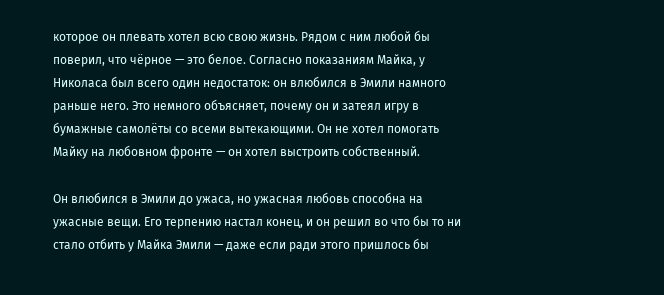которое он плевать хотел всю свою жизнь. Рядом с ним любой бы поверил, что чёрное — это белое. Согласно показаниям Майка, у Николаса был всего один недостаток: он влюбился в Эмили намного раньше него. Это немного объясняет, почему он и затеял игру в бумажные самолёты со всеми вытекающими. Он не хотел помогать Майку на любовном фронте — он хотел выстроить собственный.

Он влюбился в Эмили до ужаса, но ужасная любовь способна на ужасные вещи. Его терпению настал конец, и он решил во что бы то ни стало отбить у Майка Эмили — даже если ради этого пришлось бы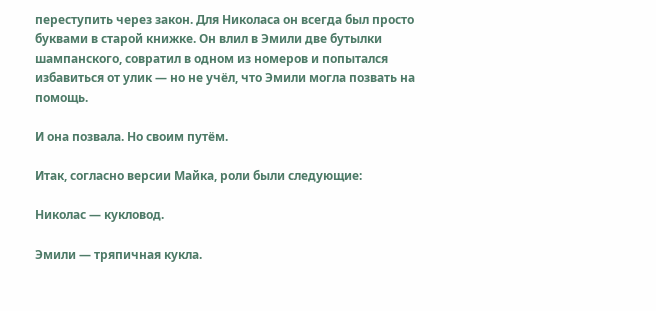переступить через закон. Для Николаса он всегда был просто буквами в старой книжке. Он влил в Эмили две бутылки шампанского, совратил в одном из номеров и попытался избавиться от улик — но не учёл, что Эмили могла позвать на помощь.

И она позвала. Но своим путём.

Итак, согласно версии Майка, роли были следующие:

Николас — кукловод.

Эмили — тряпичная кукла.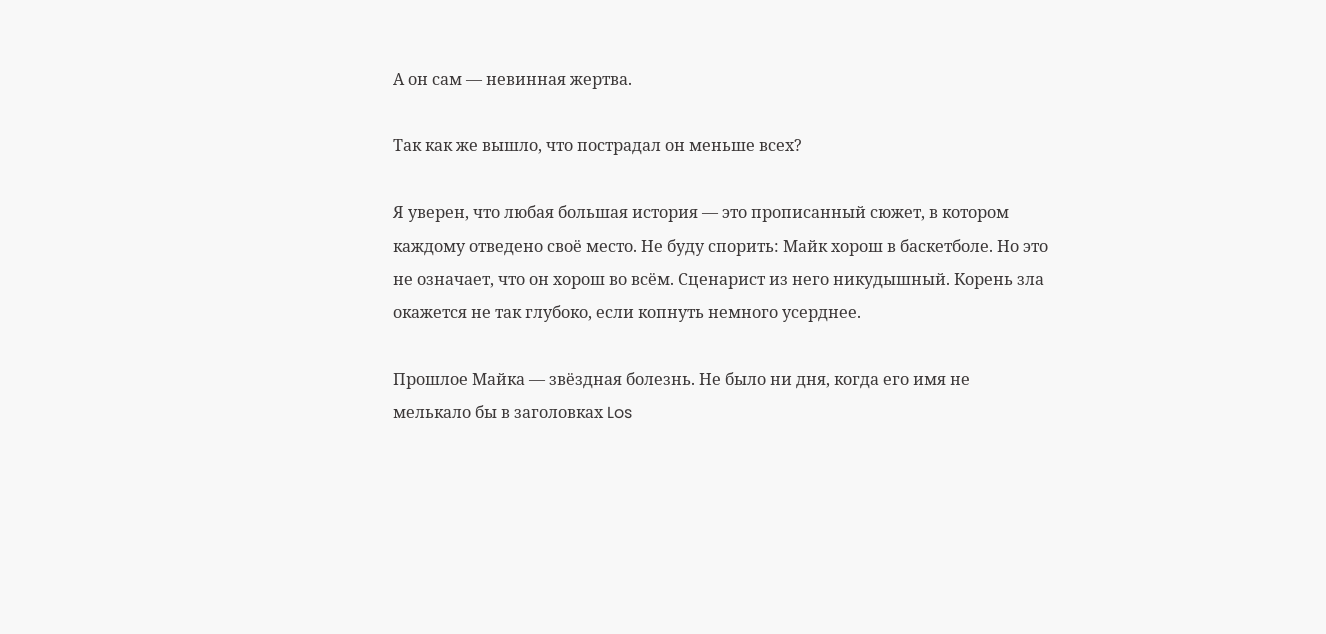А он сам — невинная жертва.

Так как же вышло, что пострадал он меньше всех?

Я уверен, что любая большая история — это прописанный сюжет, в котором каждому отведено своё место. Не буду спорить: Майк хорош в баскетболе. Но это не означает, что он хорош во всём. Сценарист из него никудышный. Корень зла окажется не так глубоко, если копнуть немного усерднее.

Прошлое Майка — звёздная болезнь. Не было ни дня, когда его имя не мелькало бы в заголовках Los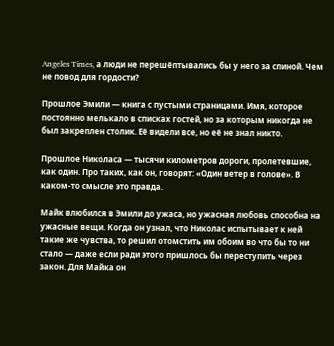Angeles Times, а люди не перешёптывались бы у него за спиной. Чем не повод для гордости?

Прошлое Эмили — книга с пустыми страницами. Имя, которое постоянно мелькало в списках гостей, но за которым никогда не был закреплен столик. Её видели все, но её не знал никто.

Прошлое Николаса — тысячи километров дороги, пролетевшие, как один. Про таких, как он, говорят: «Один ветер в голове». В каком-то смысле это правда.

Майк влюбился в Эмили до ужаса, но ужасная любовь способна на ужасные вещи. Когда он узнал, что Николас испытывает к ней такие же чувства, то решил отомстить им обоим во что бы то ни стало — даже если ради этого пришлось бы переступить через закон. Для Майка он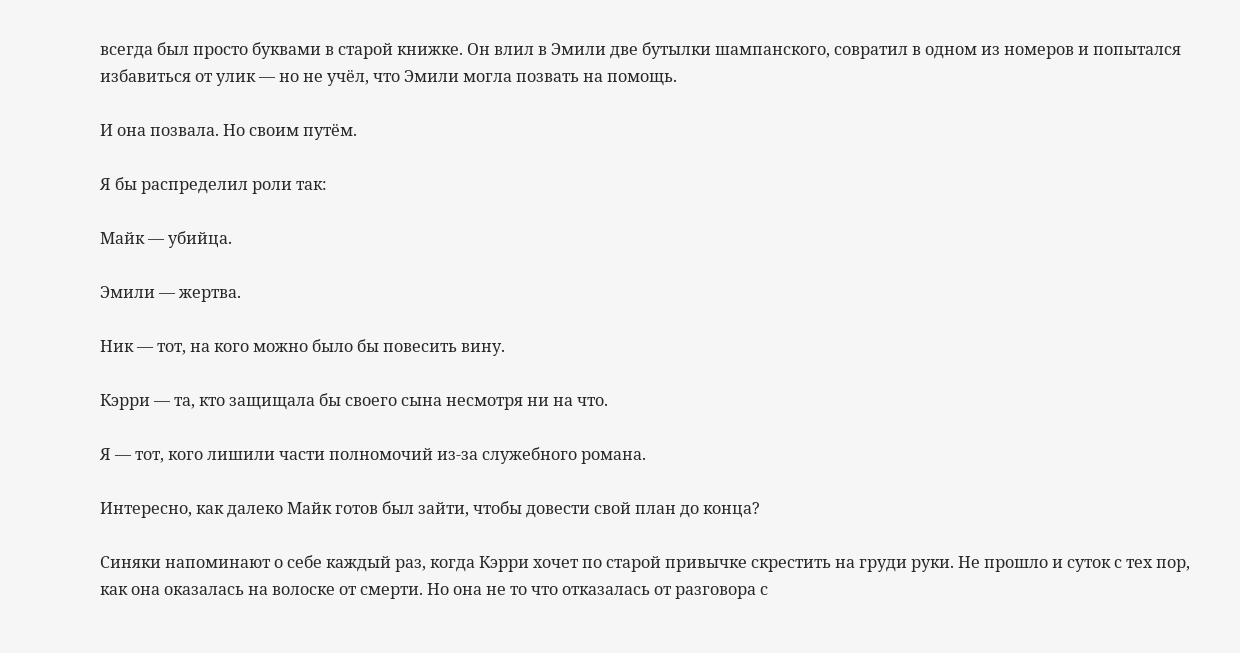всегда был просто буквами в старой книжке. Он влил в Эмили две бутылки шампанского, совратил в одном из номеров и попытался избавиться от улик — но не учёл, что Эмили могла позвать на помощь.

И она позвала. Но своим путём.

Я бы распределил роли так:

Майк — убийца.

Эмили — жертва.

Ник — тот, на кого можно было бы повесить вину.

Кэрри — та, кто защищала бы своего сына несмотря ни на что.

Я — тот, кого лишили части полномочий из-за служебного романа.

Интересно, как далеко Майк готов был зайти, чтобы довести свой план до конца?

Синяки напоминают о себе каждый раз, когда Кэрри хочет по старой привычке скрестить на груди руки. Не прошло и суток с тех пор, как она оказалась на волоске от смерти. Но она не то что отказалась от разговора с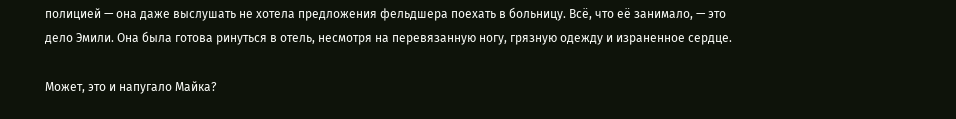полицией — она даже выслушать не хотела предложения фельдшера поехать в больницу. Всё, что её занимало, — это дело Эмили. Она была готова ринуться в отель, несмотря на перевязанную ногу, грязную одежду и израненное сердце.

Может, это и напугало Майка?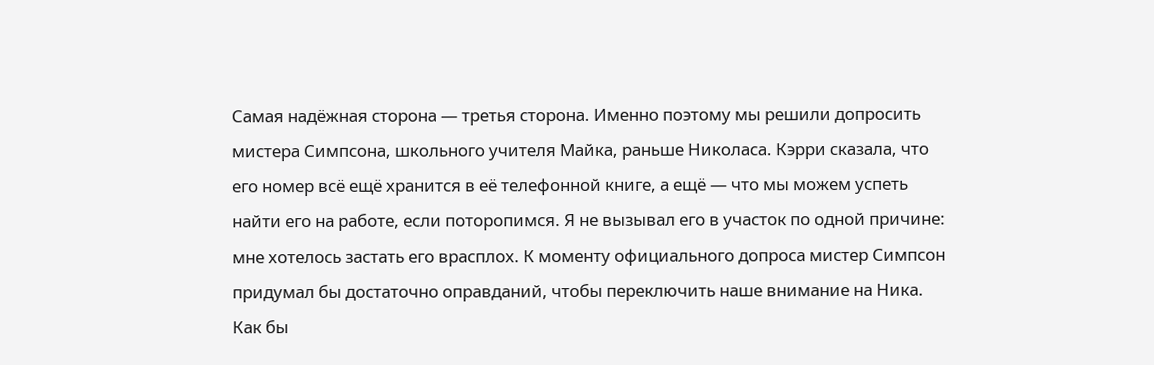Самая надёжная сторона — третья сторона. Именно поэтому мы решили допросить мистера Симпсона, школьного учителя Майка, раньше Николаса. Кэрри сказала, что его номер всё ещё хранится в её телефонной книге, а ещё — что мы можем успеть найти его на работе, если поторопимся. Я не вызывал его в участок по одной причине: мне хотелось застать его врасплох. К моменту официального допроса мистер Симпсон придумал бы достаточно оправданий, чтобы переключить наше внимание на Ника. Как бы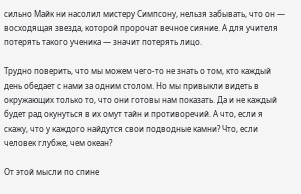сильно Майк ни насолил мистеру Симпсону, нельзя забывать, что он — восходящая звезда, которой пророчат вечное сияние. А для учителя потерять такого ученика — значит потерять лицо.

Трудно поверить, что мы можем чего-то не знать о том, кто каждый день обедает с нами за одним столом. Но мы привыкли видеть в окружающих только то, что они готовы нам показать. Да и не каждый будет рад окунуться в их омут тайн и противоречий. А что, если я скажу, что у каждого найдутся свои подводные камни? Что, если человек глубже, чем океан?

От этой мысли по спине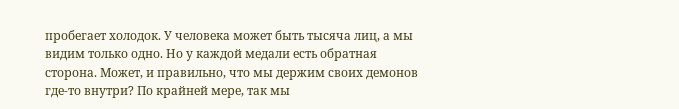пробегает холодок. У человека может быть тысяча лиц, а мы видим только одно. Но у каждой медали есть обратная сторона. Может, и правильно, что мы держим своих демонов где-то внутри? По крайней мере, так мы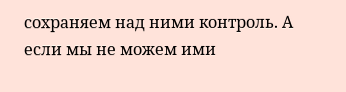сохраняем над ними контроль. А если мы не можем ими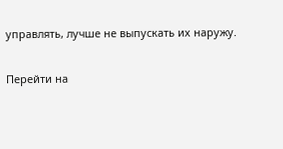управлять, лучше не выпускать их наружу.

Перейти на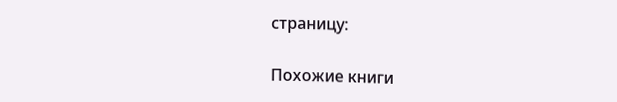страницу:

Похожие книги